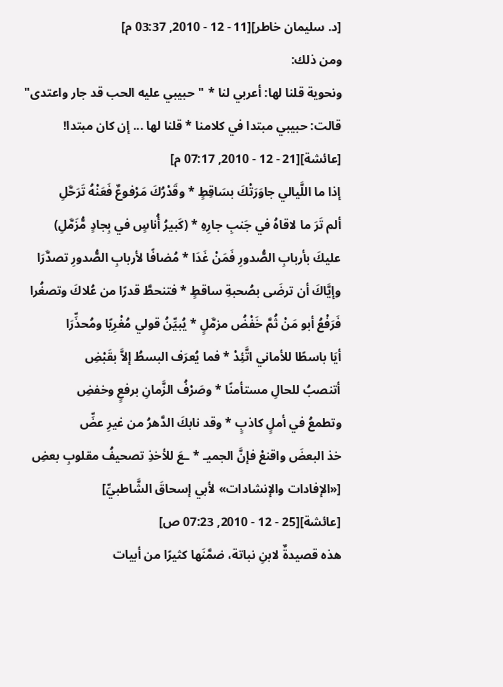[د. سليمان خاطر][11 - 12 - 2010, 03:37 م]
ومن ذلك:
ونحوية قلنا لها: أعربي لنا * "حبيبي عليه الحب قد جار واعتدى"
قالت: حبيبي مبتدا في كلامنا * قلنا لها ... إن كان مبتدا!
[عائشة][21 - 12 - 2010, 07:17 م]
إذا ما اللَّيالي جاوَرَتْكَ بسَاقِطٍ * وقَدْرُكَ مَرْفوعٌ فَعَنْهُ تَرَحَّلِ
ألم تَرَ ما لاقاهُ في جَنبِ جارِهِ * (كَبيرُ أُناسٍ في بِجادٍ مُّزَمَّلِ)
عليكَ بأربابِ الصُّدورِ فَمَنْ غَدَا * مُضافًا لأربابِ الصُّدورِ تصدَّرَا
وإيَّاكَ أن ترضَى بصُحبةِ ساقطٍ * فتنحطَّ قدرًا من عُلاكَ وتصغُرا
فَرَفْعُ أبو مَنْ ثُمَّ خَفْضُ مزمَّلٍ * يُبيِّنُ قولي مُغْرِيًا ومُحذِّرَا
أيَا باسطًا للأماني اتَّئِدْ * فما يُعرَف البسطُ إلاَّ بقَبْضِ
أتنصبُ للحالِ مستأمنًا * وصَرْفُ الزَّمانِ برفعٍ وخفضِ
وتطمعُ في أملٍ كاذبٍ * وقد نابكَ الدَّهرُ من غيرِ عضِّ
خذ البعضَ واقنعْ فإنَّ الجميـ * ـعَ للأخذِ تصحيفُ مقلوبِ بعضِ
[«الإفادات والإنشادات» لأبي إسحاقَ الشَّاطبيِّ]
[عائشة][25 - 12 - 2010, 07:23 ص]
هذه قصيدةٌ لابنِ نباتة، ضمَّنَها كثيرًا من أبيات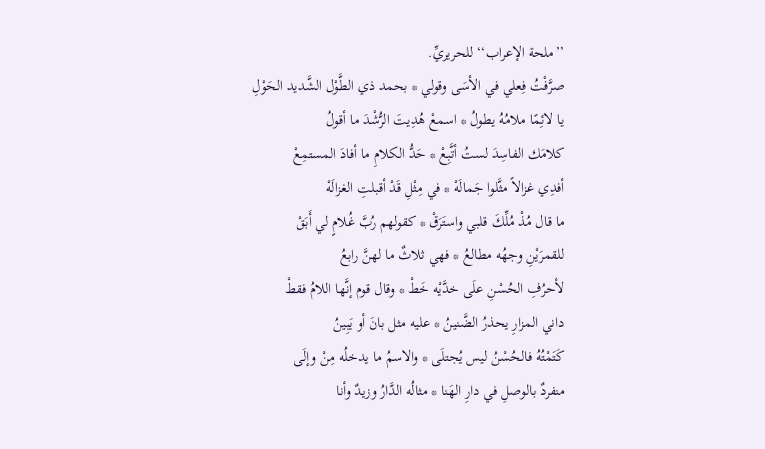’’ملحة الإعراب‘‘ للحريريِّ.
صرَّفْتُ فِعلي في الأسَى وقولي * بحمد ذي الطَّوْل الشَّديد الحَوْلِ
يا لائِمًا ملامُهُ يطولُ * اسمعْ هُدِيتَ الرُّشْدَ ما أقولُ
كلامَك الفاسِدَ لستُ أتَّبِعْ * حَدُّ الكلامِ ما أفادَ المستمِعْ
أفدِي غزالاً مثَّلوا جَمالَهْ * في مِثْلِ قَدْ أقبلتِ الغزالَهْ
ما قال مُذْ مُلِّكَ قلبي واستَرَقْ * كقولهم رُبَّ غُلامٍ لي أَبَقْ
للقمرَيْنِ وجهُه مطالعُ * فهي ثلاثٌ ما لهنَّ رابعُ
لأحرُفِ الحُسْنِ علَى خدَّيْه خَطْ * وقال قوم إنَّها اللامُ فقطْ
داني المزارِ يحذرُ الضَّنينُ * عليه مثل بانَ أو يَبِينُ
كَتَمْتُهُ فالحُسْنُ ليس يُجتلَى * والاسمُ ما يدخلُه مِنْ وإلَى
منفردٌ بالوصلِ في دارِ الهَنا * مثالُه الدَّارُ وزيدٌ وأنا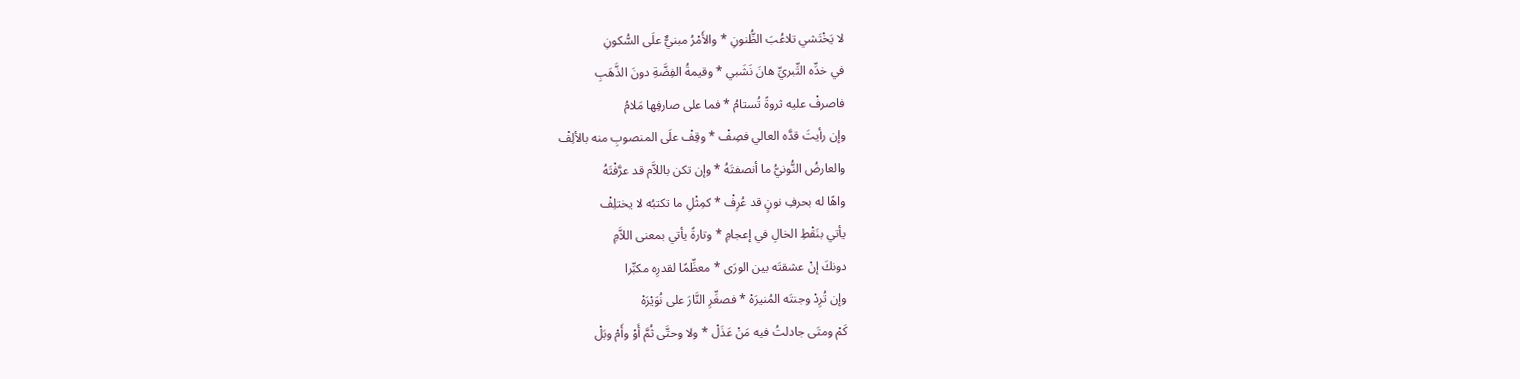لا يَخْتَشي تلاعُبَ الظُّنونِ * والأَمْرُ مبنيٌّ علَى السُّكونِ
في خدِّه التِّبريِّ هانَ نَشَبي * وقيمةُ الفِضَّةِ دونَ الذَّهَبِ
فاصرفْ عليه ثروةً تُستامُ * فما على صارفِها مَلامُ
وإن رأيتَ قدَّه العالي فصِفْ * وقِفْ علَى المنصوبِ منه بالألِفْ
والعارضُ النُّونيُّ ما أنصفتَهُ * وإن تكن باللاَّم قد عرَّفْتَهُ
واهًا له بحرفِ نونٍ قد عُرِفْ * كمِثْلِ ما تكتبُه لا يختلِفْ
يأتي بنَقْطِ الخالِ في إعجامِ * وتارةً يأتي بمعنى اللاَّمِ
دونكَ إنْ عشقتَه بين الورَى * معظِّمًا لقدرِه مكبِّرا
وإن تُرِدْ وجنتَه المُنيرَهْ * فصغِّرِ النَّارَ على نُوَيْرَهْ
كَمْ ومتَى جادلتُ فيه مَنْ عَذَلْ * ولا وحتَّى ثُمَّ أَوْ وأَمْ وبَلْ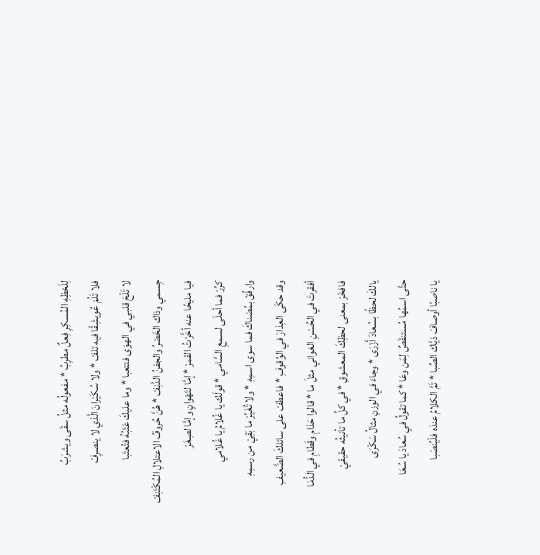لِلَحْظِهِ المُسكِرِ فِعلٌ مطرِبُ * مفعولُه مثلُ سقَى ويشرَبُ
فلا تَلُمْ عُويشِقًا فيه تلفْ * ولا سُكَيْرانَ الَّذي لا ينصرِفْ
لا تَلْحَ قلبي في الهوَى فتتعبا * وما عليكَ عَتْبُهُ فتُعتَبا
جِسمي وذاك الخَصْرُ والجفنُ الدَّنِفْ * هُنَّ حُروفُ الاعتلالِ المُكْتَنِفْ
فيا مليحًا عنه أخَّرْتُ القمرْ * إمَّا لتَهْوانٍ وإمَّا لصِغَرْ
كرِّرْ فما أحلَى لسمعِ السَّامي * قولَك يا غُلامُ يا غُلامي
وارفُقْ بمُضناكَ فما سوى اسمِهِ * ولا تُغَيِّرْ ما بَقِيْ من رسمِهِ
وقد حكَى العِذارَ في الوُقوفِ * فاعطفْ على سائلكَ الضَّعيفِ
أفقرتَ في الحُسْنِ الغواني مثلَ ما * قالوا حَذامِ وقَطامِ في الدُّمَا
فافخَرْ بمعنى لحظِكَ المعشوقِ * في كلِّ ما تأنيثُه حقيقيْ
يالكَ لحظًا بسُعادَ أَزْرَى * وجاءَ في الوزنِ مثالُ سَكْرَى
حتَّى اسمُها مُستنقَصٌ لِمَن وعَا * كما تقولُ في سُعادَ يا سُعَا
يا ناصبًا أوصافَ ذيَّاك الصِّبا * تَمَّ الكلامُ عندَه فلْيُنصَبا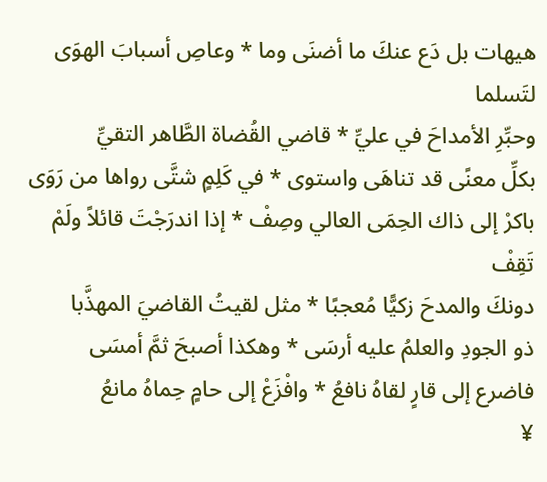هيهات بل دَع عنكَ ما أضنَى وما * وعاصِ أسبابَ الهوَى لتَسلما
وحبِّرِ الأمداحَ في عليِّ * قاضي القُضاة الطَّاهر التقيِّ
بكلِّ معنًى قد تناهَى واستوى * في كَلِمٍ شتَّى رواها من رَوَى
باكرْ إلى ذاك الحِمَى العالي وصِفْ * إذا اندرَجْتَ قائلاً ولَمْ تَقِفْ
دونكَ والمدحَ زكيًّا مُعجبًا * مثل لقيتُ القاضيَ المهذَّبا
ذو الجودِ والعلمُ عليه أرسَى * وهكذا أصبحَ ثمَّ أمسَى
فاضرع إلى قارٍ لقاهُ نافعُ * وافْزَعْ إلى حامٍ حِماهُ مانعُ
¥